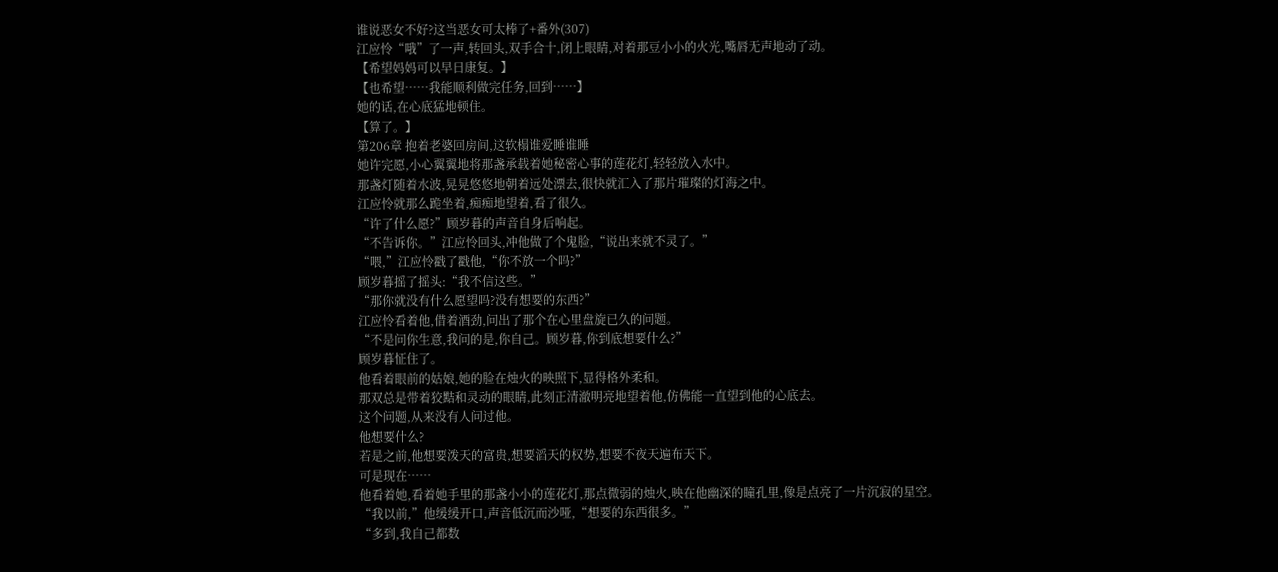谁说恶女不好?这当恶女可太棒了+番外(307)
江应怜“哦”了一声,转回头,双手合十,闭上眼睛,对着那豆小小的火光,嘴唇无声地动了动。
【希望妈妈可以早日康复。】
【也希望……我能顺利做完任务,回到……】
她的话,在心底猛地顿住。
【算了。】
第206章 抱着老婆回房间,这软榻谁爱睡谁睡
她许完愿,小心翼翼地将那盏承载着她秘密心事的莲花灯,轻轻放入水中。
那盏灯随着水波,晃晃悠悠地朝着远处漂去,很快就汇入了那片璀璨的灯海之中。
江应怜就那么跪坐着,痴痴地望着,看了很久。
“许了什么愿?”顾岁暮的声音自身后响起。
“不告诉你。”江应怜回头,冲他做了个鬼脸,“说出来就不灵了。”
“喂,”江应怜戳了戳他,“你不放一个吗?”
顾岁暮摇了摇头:“我不信这些。”
“那你就没有什么愿望吗?没有想要的东西?”
江应怜看着他,借着酒劲,问出了那个在心里盘旋已久的问题。
“不是问你生意,我问的是,你自己。顾岁暮,你到底想要什么?”
顾岁暮怔住了。
他看着眼前的姑娘,她的脸在烛火的映照下,显得格外柔和。
那双总是带着狡黠和灵动的眼睛,此刻正清澈明亮地望着他,仿佛能一直望到他的心底去。
这个问题,从来没有人问过他。
他想要什么?
若是之前,他想要泼天的富贵,想要滔天的权势,想要不夜天遍布天下。
可是现在……
他看着她,看着她手里的那盏小小的莲花灯,那点微弱的烛火,映在他幽深的瞳孔里,像是点亮了一片沉寂的星空。
“我以前,”他缓缓开口,声音低沉而沙哑,“想要的东西很多。”
“多到,我自己都数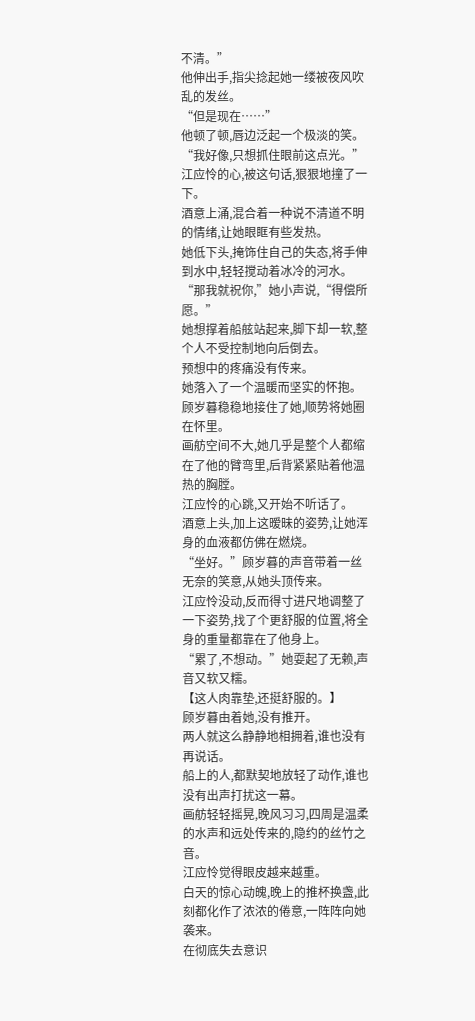不清。”
他伸出手,指尖捻起她一缕被夜风吹乱的发丝。
“但是现在……”
他顿了顿,唇边泛起一个极淡的笑。
“我好像,只想抓住眼前这点光。”
江应怜的心,被这句话,狠狠地撞了一下。
酒意上涌,混合着一种说不清道不明的情绪,让她眼眶有些发热。
她低下头,掩饰住自己的失态,将手伸到水中,轻轻搅动着冰冷的河水。
“那我就祝你,”她小声说,“得偿所愿。”
她想撑着船舷站起来,脚下却一软,整个人不受控制地向后倒去。
预想中的疼痛没有传来。
她落入了一个温暖而坚实的怀抱。
顾岁暮稳稳地接住了她,顺势将她圈在怀里。
画舫空间不大,她几乎是整个人都缩在了他的臂弯里,后背紧紧贴着他温热的胸膛。
江应怜的心跳,又开始不听话了。
酒意上头,加上这暧昧的姿势,让她浑身的血液都仿佛在燃烧。
“坐好。”顾岁暮的声音带着一丝无奈的笑意,从她头顶传来。
江应怜没动,反而得寸进尺地调整了一下姿势,找了个更舒服的位置,将全身的重量都靠在了他身上。
“累了,不想动。”她耍起了无赖,声音又软又糯。
【这人肉靠垫,还挺舒服的。】
顾岁暮由着她,没有推开。
两人就这么静静地相拥着,谁也没有再说话。
船上的人,都默契地放轻了动作,谁也没有出声打扰这一幕。
画舫轻轻摇晃,晚风习习,四周是温柔的水声和远处传来的,隐约的丝竹之音。
江应怜觉得眼皮越来越重。
白天的惊心动魄,晚上的推杯换盏,此刻都化作了浓浓的倦意,一阵阵向她袭来。
在彻底失去意识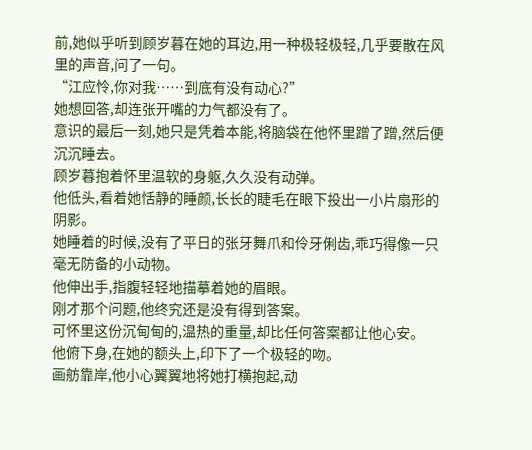前,她似乎听到顾岁暮在她的耳边,用一种极轻极轻,几乎要散在风里的声音,问了一句。
“江应怜,你对我……到底有没有动心?”
她想回答,却连张开嘴的力气都没有了。
意识的最后一刻,她只是凭着本能,将脑袋在他怀里蹭了蹭,然后便沉沉睡去。
顾岁暮抱着怀里温软的身躯,久久没有动弹。
他低头,看着她恬静的睡颜,长长的睫毛在眼下投出一小片扇形的阴影。
她睡着的时候,没有了平日的张牙舞爪和伶牙俐齿,乖巧得像一只毫无防备的小动物。
他伸出手,指腹轻轻地描摹着她的眉眼。
刚才那个问题,他终究还是没有得到答案。
可怀里这份沉甸甸的,温热的重量,却比任何答案都让他心安。
他俯下身,在她的额头上,印下了一个极轻的吻。
画舫靠岸,他小心翼翼地将她打横抱起,动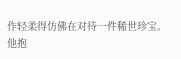作轻柔得仿佛在对待一件稀世珍宝。
他抱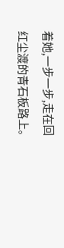着她,一步一步,走在回红尘渡的青石板路上。